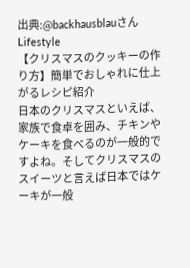出典:@backhausblauさん
Lifestyle
【クリスマスのクッキーの作り方】簡単でおしゃれに仕上がるレシピ紹介
日本のクリスマスといえば、家族で食卓を囲み、チキンやケーキを食べるのが一般的ですよね。そしてクリスマスのスイーツと言えば日本ではケーキが一般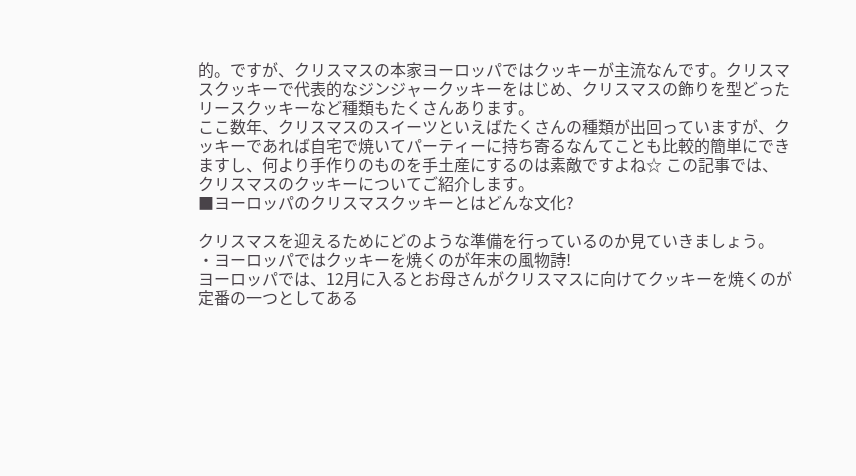的。ですが、クリスマスの本家ヨーロッパではクッキーが主流なんです。クリスマスクッキーで代表的なジンジャークッキーをはじめ、クリスマスの飾りを型どったリースクッキーなど種類もたくさんあります。
ここ数年、クリスマスのスイーツといえばたくさんの種類が出回っていますが、クッキーであれば自宅で焼いてパーティーに持ち寄るなんてことも比較的簡単にできますし、何より手作りのものを手土産にするのは素敵ですよね☆ この記事では、クリスマスのクッキーについてご紹介します。
■ヨーロッパのクリスマスクッキーとはどんな文化?

クリスマスを迎えるためにどのような準備を行っているのか見ていきましょう。
・ヨーロッパではクッキーを焼くのが年末の風物詩!
ヨーロッパでは、12月に入るとお母さんがクリスマスに向けてクッキーを焼くのが定番の一つとしてある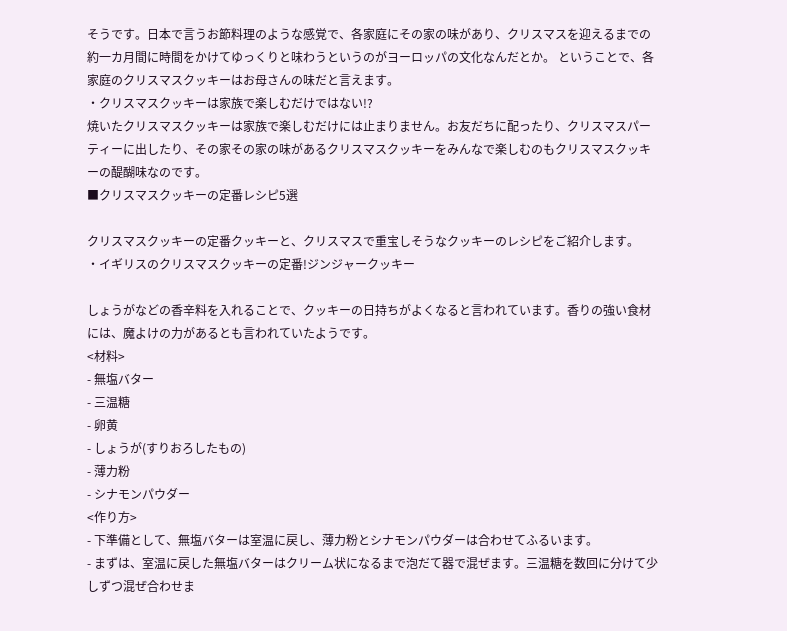そうです。日本で言うお節料理のような感覚で、各家庭にその家の味があり、クリスマスを迎えるまでの約一カ月間に時間をかけてゆっくりと味わうというのがヨーロッパの文化なんだとか。 ということで、各家庭のクリスマスクッキーはお母さんの味だと言えます。
・クリスマスクッキーは家族で楽しむだけではない!?
焼いたクリスマスクッキーは家族で楽しむだけには止まりません。お友だちに配ったり、クリスマスパーティーに出したり、その家その家の味があるクリスマスクッキーをみんなで楽しむのもクリスマスクッキーの醍醐味なのです。
■クリスマスクッキーの定番レシピ5選

クリスマスクッキーの定番クッキーと、クリスマスで重宝しそうなクッキーのレシピをご紹介します。
・イギリスのクリスマスクッキーの定番!ジンジャークッキー

しょうがなどの香辛料を入れることで、クッキーの日持ちがよくなると言われています。香りの強い食材には、魔よけの力があるとも言われていたようです。
<材料>
- 無塩バター
- 三温糖
- 卵黄
- しょうが(すりおろしたもの)
- 薄力粉
- シナモンパウダー
<作り方>
- 下準備として、無塩バターは室温に戻し、薄力粉とシナモンパウダーは合わせてふるいます。
- まずは、室温に戻した無塩バターはクリーム状になるまで泡だて器で混ぜます。三温糖を数回に分けて少しずつ混ぜ合わせま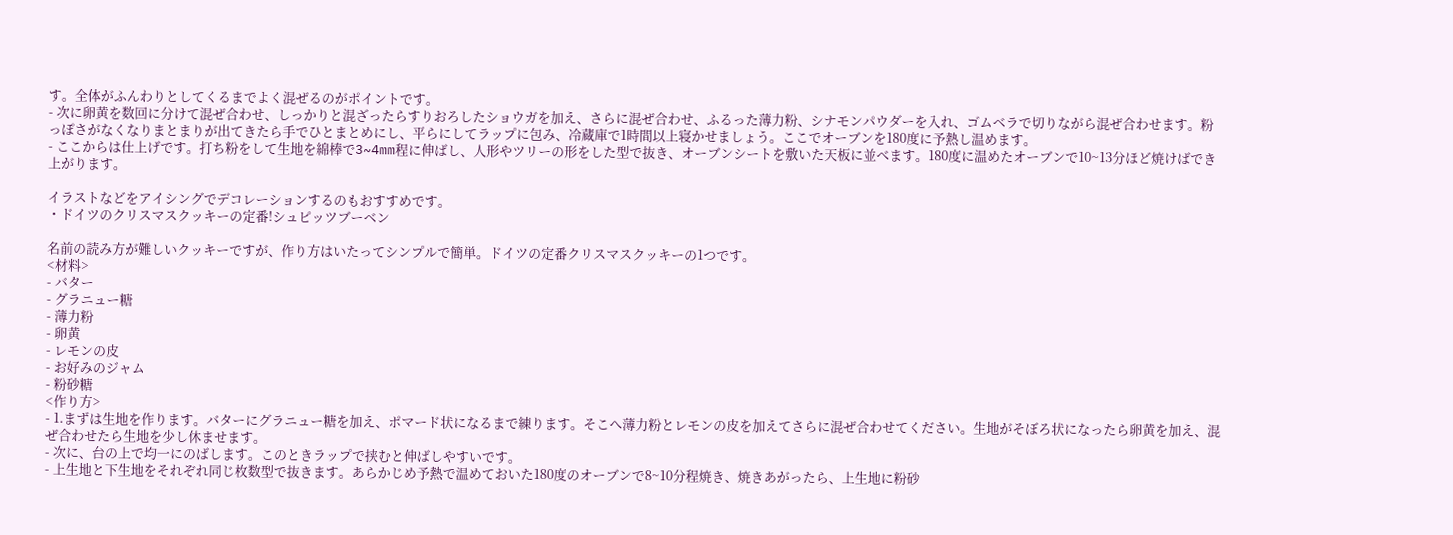す。全体がふんわりとしてくるまでよく混ぜるのがポイントです。
- 次に卵黄を数回に分けて混ぜ合わせ、しっかりと混ざったらすりおろしたショウガを加え、さらに混ぜ合わせ、ふるった薄力粉、シナモンパウダーを入れ、ゴムベラで切りながら混ぜ合わせます。粉っぽさがなくなりまとまりが出てきたら手でひとまとめにし、平らにしてラップに包み、冷蔵庫で1時間以上寝かせましょう。ここでオーブンを180度に予熱し温めます。
- ここからは仕上げです。打ち粉をして生地を綿棒で3~4mm程に伸ばし、人形やツリーの形をした型で抜き、オーブンシートを敷いた天板に並べます。180度に温めたオーブンで10~13分ほど焼けばでき上がります。

イラストなどをアイシングでデコレーションするのもおすすめです。
・ドイツのクリスマスクッキーの定番!シュピッツブーベン

名前の読み方が難しいクッキーですが、作り方はいたってシンプルで簡単。ドイツの定番クリスマスクッキーの1つです。
<材料>
- バター
- グラニュー糖
- 薄力粉
- 卵黄
- レモンの皮
- お好みのジャム
- 粉砂糖
<作り方>
- 1.まずは生地を作ります。バターにグラニュー糖を加え、ポマード状になるまで練ります。そこへ薄力粉とレモンの皮を加えてさらに混ぜ合わせてください。生地がそぼろ状になったら卵黄を加え、混ぜ合わせたら生地を少し休ませます。
- 次に、台の上で均一にのばします。このときラップで挟むと伸ばしやすいです。
- 上生地と下生地をそれぞれ同じ枚数型で抜きます。あらかじめ予熱で温めておいた180度のオーブンで8~10分程焼き、焼きあがったら、上生地に粉砂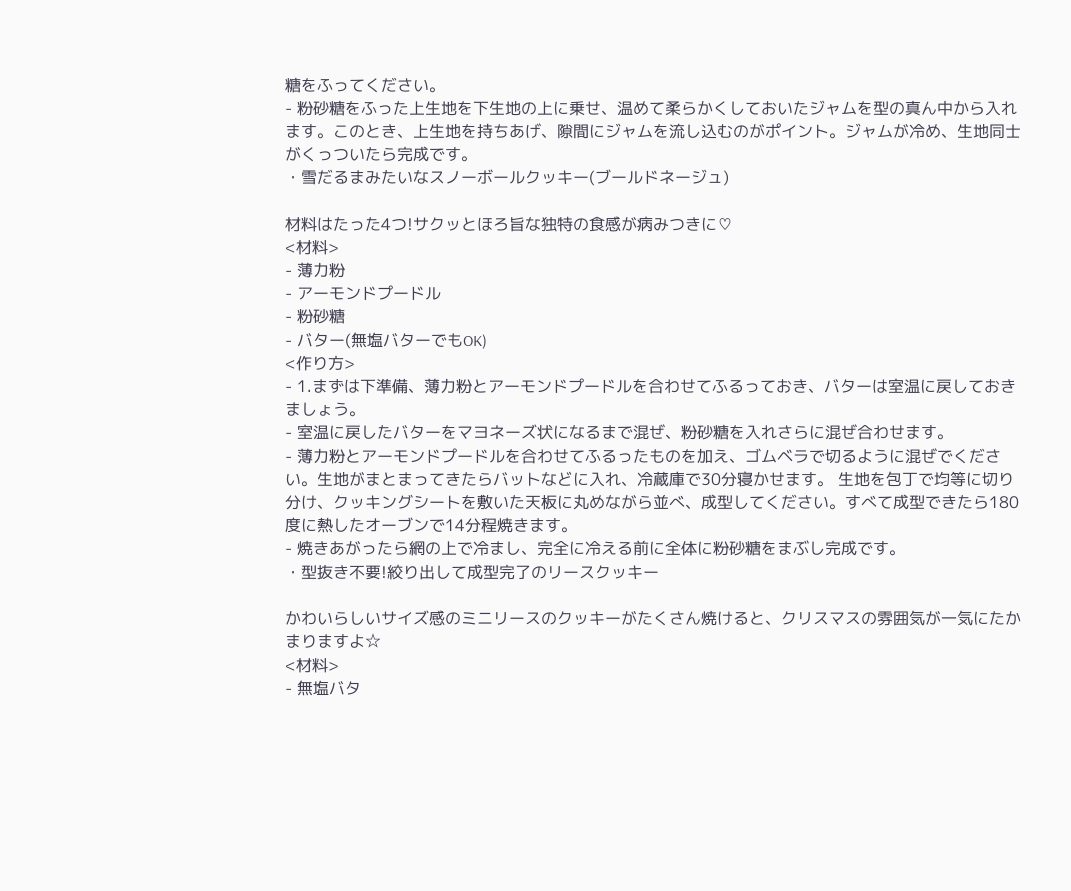糖をふってください。
- 粉砂糖をふった上生地を下生地の上に乗せ、温めて柔らかくしておいたジャムを型の真ん中から入れます。このとき、上生地を持ちあげ、隙間にジャムを流し込むのがポイント。ジャムが冷め、生地同士がくっついたら完成です。
・雪だるまみたいなスノーボールクッキー(ブールドネージュ)

材料はたった4つ!サクッとほろ旨な独特の食感が病みつきに♡
<材料>
- 薄力粉
- アーモンドプードル
- 粉砂糖
- バター(無塩バターでもOK)
<作り方>
- 1.まずは下準備、薄力粉とアーモンドプードルを合わせてふるっておき、バターは室温に戻しておきましょう。
- 室温に戻したバターをマヨネーズ状になるまで混ぜ、粉砂糖を入れさらに混ぜ合わせます。
- 薄力粉とアーモンドプードルを合わせてふるったものを加え、ゴムベラで切るように混ぜでください。生地がまとまってきたらバットなどに入れ、冷蔵庫で30分寝かせます。 生地を包丁で均等に切り分け、クッキングシートを敷いた天板に丸めながら並べ、成型してください。すべて成型できたら180度に熱したオーブンで14分程焼きます。
- 焼きあがったら網の上で冷まし、完全に冷える前に全体に粉砂糖をまぶし完成です。
・型抜き不要!絞り出して成型完了のリースクッキー

かわいらしいサイズ感のミニリースのクッキーがたくさん焼けると、クリスマスの雰囲気が一気にたかまりますよ☆
<材料>
- 無塩バタ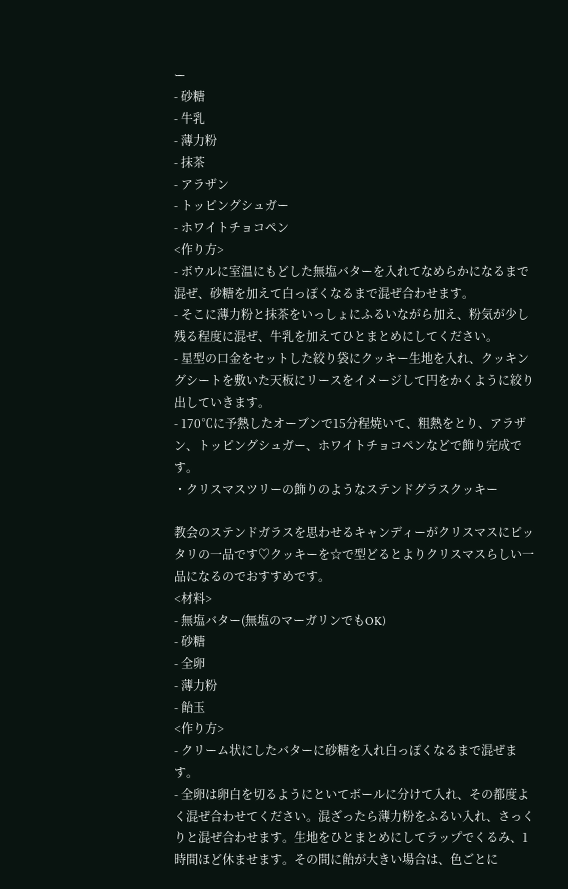ー
- 砂糖
- 牛乳
- 薄力粉
- 抹茶
- アラザン
- トッピングシュガー
- ホワイトチョコペン
<作り方>
- ボウルに室温にもどした無塩バターを入れてなめらかになるまで混ぜ、砂糖を加えて白っぽくなるまで混ぜ合わせます。
- そこに薄力粉と抹茶をいっしょにふるいながら加え、粉気が少し残る程度に混ぜ、牛乳を加えてひとまとめにしてください。
- 星型の口金をセットした絞り袋にクッキー生地を入れ、クッキングシートを敷いた天板にリースをイメージして円をかくように絞り出していきます。
- 170℃に予熱したオーブンで15分程焼いて、粗熱をとり、アラザン、トッピングシュガー、ホワイトチョコペンなどで飾り完成です。
・クリスマスツリーの飾りのようなステンドグラスクッキー

教会のステンドガラスを思わせるキャンディーがクリスマスにピッタリの一品です♡クッキーを☆で型どるとよりクリスマスらしい一品になるのでおすすめです。
<材料>
- 無塩バター(無塩のマーガリンでもOK)
- 砂糖
- 全卵
- 薄力粉
- 飴玉
<作り方>
- クリーム状にしたバターに砂糖を入れ白っぽくなるまで混ぜます。
- 全卵は卵白を切るようにといてボールに分けて入れ、その都度よく混ぜ合わせてください。混ざったら薄力粉をふるい入れ、さっくりと混ぜ合わせます。生地をひとまとめにしてラップでくるみ、1時間ほど休ませます。その間に飴が大きい場合は、色ごとに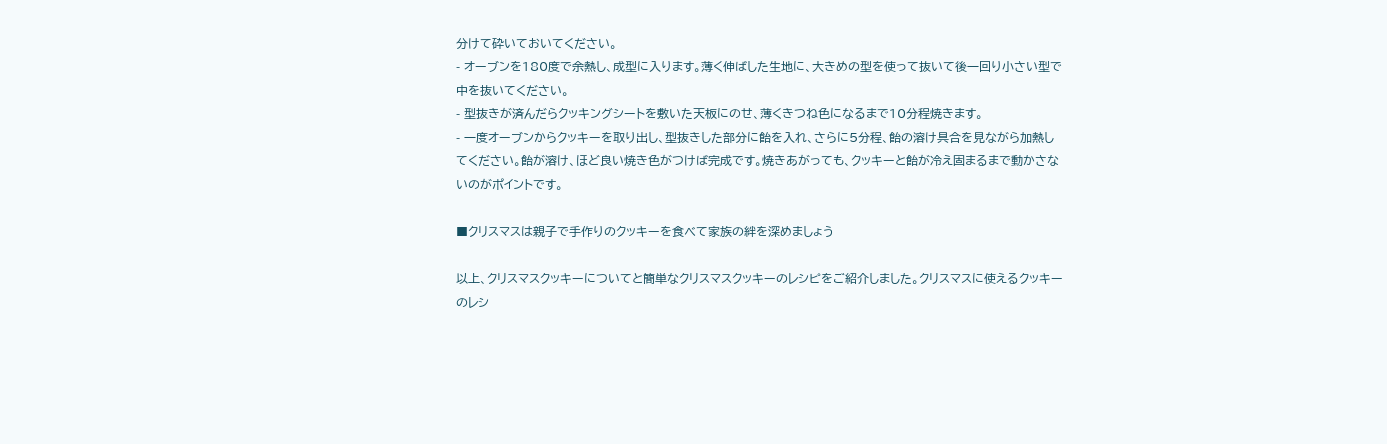分けて砕いておいてください。
- オーブンを180度で余熱し、成型に入ります。薄く伸ばした生地に、大きめの型を使って抜いて後一回り小さい型で中を抜いてください。
- 型抜きが済んだらクッキングシートを敷いた天板にのせ、薄くきつね色になるまで10分程焼きます。
- 一度オーブンからクッキーを取り出し、型抜きした部分に飴を入れ、さらに5分程、飴の溶け具合を見ながら加熱してください。飴が溶け、ほど良い焼き色がつけば完成です。焼きあがっても、クッキーと飴が冷え固まるまで動かさないのがポイントです。

■クリスマスは親子で手作りのクッキーを食べて家族の絆を深めましょう

以上、クリスマスクッキーについてと簡単なクリスマスクッキーのレシピをご紹介しました。クリスマスに使えるクッキーのレシ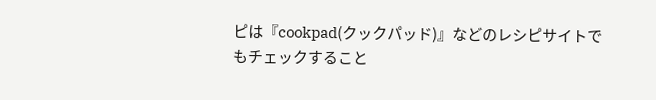ピは『cookpad(クックパッド)』などのレシピサイトでもチェックすること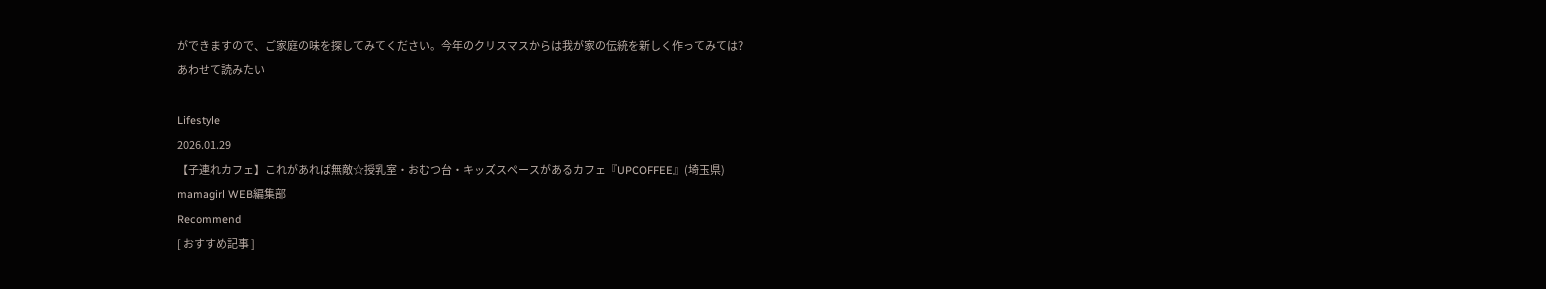ができますので、ご家庭の味を探してみてください。今年のクリスマスからは我が家の伝統を新しく作ってみては?
あわせて読みたい

Lifestyle
2026.01.29
【子連れカフェ】これがあれば無敵☆授乳室・おむつ台・キッズスペースがあるカフェ『UPCOFFEE』(埼玉県)
mamagirl WEB編集部
Recommend
[ おすすめ記事 ]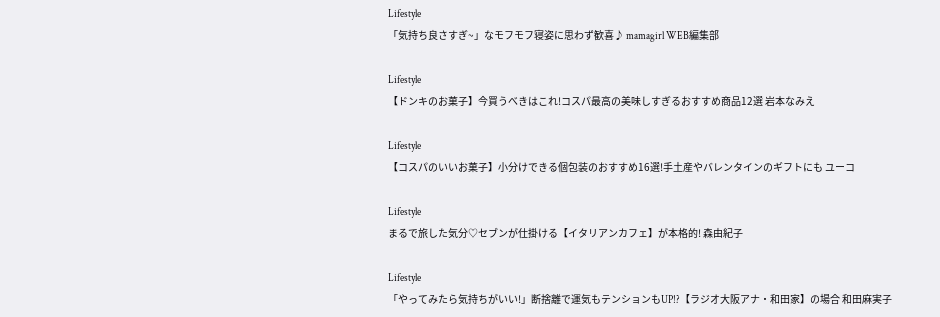Lifestyle
「気持ち良さすぎ~」なモフモフ寝姿に思わず歓喜♪ mamagirl WEB編集部

Lifestyle
【ドンキのお菓子】今買うべきはこれ!コスパ最高の美味しすぎるおすすめ商品12選 岩本なみえ

Lifestyle
【コスパのいいお菓子】小分けできる個包装のおすすめ16選!手土産やバレンタインのギフトにも ユーコ

Lifestyle
まるで旅した気分♡セブンが仕掛ける【イタリアンカフェ】が本格的! 森由紀子

Lifestyle
「やってみたら気持ちがいい!」断捨離で運気もテンションもUP!?【ラジオ大阪アナ・和田家】の場合 和田麻実子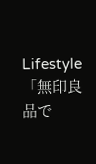Lifestyle
「無印良品で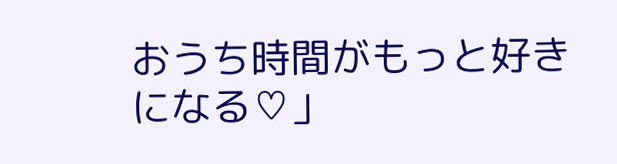おうち時間がもっと好きになる♡」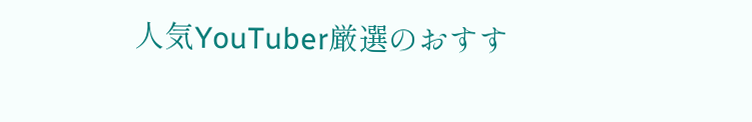人気YouTuber厳選のおすす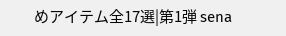めアイテム全17選|第1弾 sena